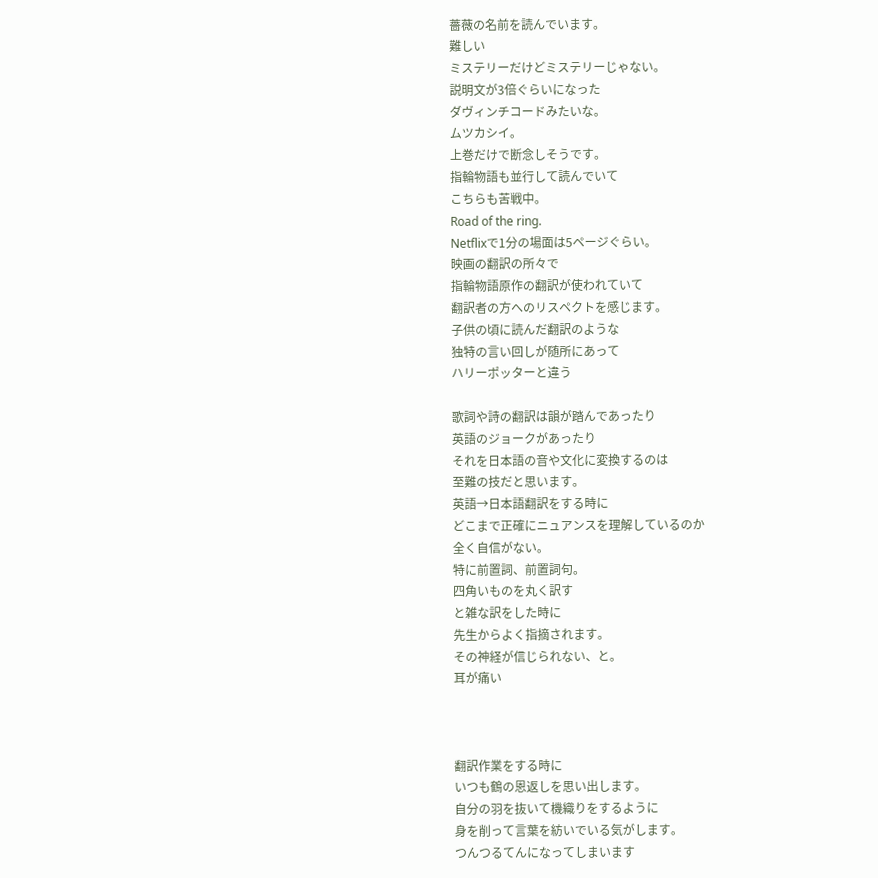薔薇の名前を読んでいます。
難しい
ミステリーだけどミステリーじゃない。
説明文が3倍ぐらいになった
ダヴィンチコードみたいな。
ムツカシイ。
上巻だけで断念しそうです。
指輪物語も並行して読んでいて
こちらも苦戦中。
Road of the ring.
Netflixで1分の場面は5ページぐらい。
映画の翻訳の所々で
指輪物語原作の翻訳が使われていて
翻訳者の方へのリスペクトを感じます。
子供の頃に読んだ翻訳のような
独特の言い回しが随所にあって
ハリーポッターと違う

歌詞や詩の翻訳は韻が踏んであったり
英語のジョークがあったり
それを日本語の音や文化に変換するのは
至難の技だと思います。
英語→日本語翻訳をする時に
どこまで正確にニュアンスを理解しているのか
全く自信がない。
特に前置詞、前置詞句。
四角いものを丸く訳す
と雑な訳をした時に
先生からよく指摘されます。
その神経が信じられない、と。
耳が痛い



翻訳作業をする時に
いつも鶴の恩返しを思い出します。
自分の羽を抜いて機織りをするように
身を削って言葉を紡いでいる気がします。
つんつるてんになってしまいます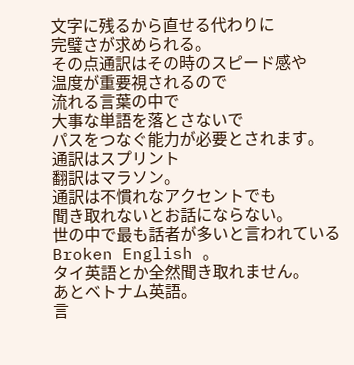文字に残るから直せる代わりに
完璧さが求められる。
その点通訳はその時のスピード感や
温度が重要視されるので
流れる言葉の中で
大事な単語を落とさないで
パスをつなぐ能力が必要とされます。
通訳はスプリント
翻訳はマラソン。
通訳は不慣れなアクセントでも
聞き取れないとお話にならない。
世の中で最も話者が多いと言われている
Broken English 。
タイ英語とか全然聞き取れません。
あとベトナム英語。
言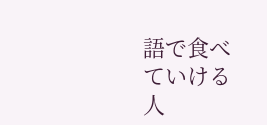語で食べていける人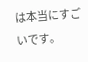は本当にすごいです。